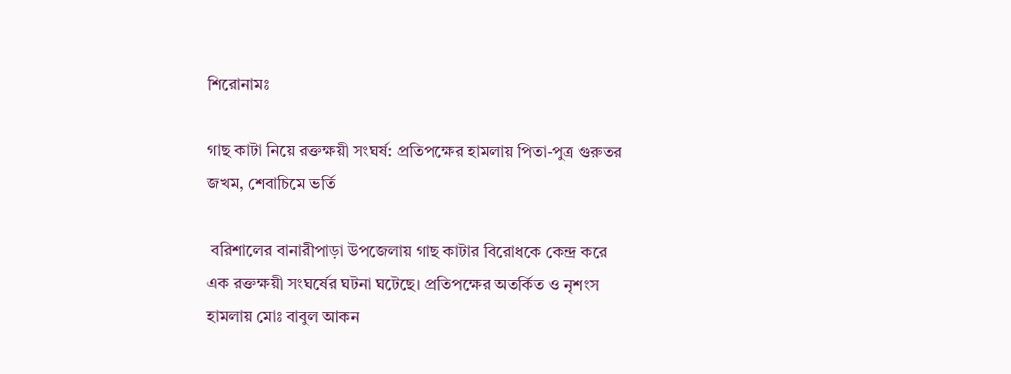শিরোনামঃ

গাছ কাটা নিয়ে রক্তক্ষয়ী সংঘর্ষ: প্রতিপক্ষের হামলায় পিতা-পুত্র গুরুতর জখম, শেবাচিমে ভর্তি

 বরিশালের বানারীপাড়া উপজেলায় গাছ কাটার বিরোধকে কেন্দ্র করে এক রক্তক্ষয়ী সংঘর্ষের ঘটনা ঘটেছে। প্রতিপক্ষের অতর্কিত ও নৃশংস হামলায় মোঃ বাবুল আকন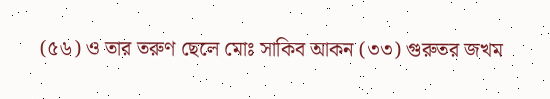(৫৬) ও তার তরুণ ছেলে মোঃ সাকিব আকন (৩৩) গুরুতর জখম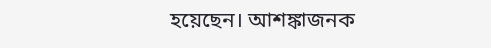হয়েছেন। আশঙ্কাজনক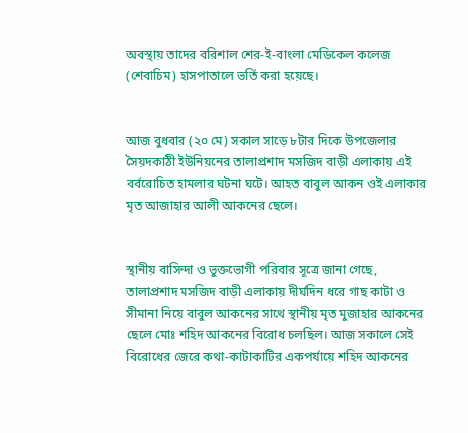অবস্থায় তাদের বরিশাল শের-ই-বাংলা মেডিকেল কলেজ (শেবাচিম) হাসপাতালে ভর্তি করা হয়েছে।


আজ বুধবার (২০ মে) সকাল সাড়ে ৮টার দিকে উপজেলার সৈয়দকাঠী ইউনিয়নের তালাপ্রশাদ মসজিদ বাড়ী এলাকায় এই বর্বরোচিত হামলার ঘটনা ঘটে। আহত বাবুল আকন ওই এলাকার মৃত আজাহার আলী আকনের ছেলে।


স্থানীয় বাসিন্দা ও ভুক্তভোগী পরিবার সূত্রে জানা গেছে, তালাপ্রশাদ মসজিদ বাড়ী এলাকায় দীর্ঘদিন ধরে গাছ কাটা ও সীমানা নিয়ে বাবুল আকনের সাথে স্থানীয় মৃত মুজাহার আকনের ছেলে মোঃ শহিদ আকনের বিরোধ চলছিল। আজ সকালে সেই বিরোধের জেরে কথা-কাটাকাটির একপর্যায়ে শহিদ আকনের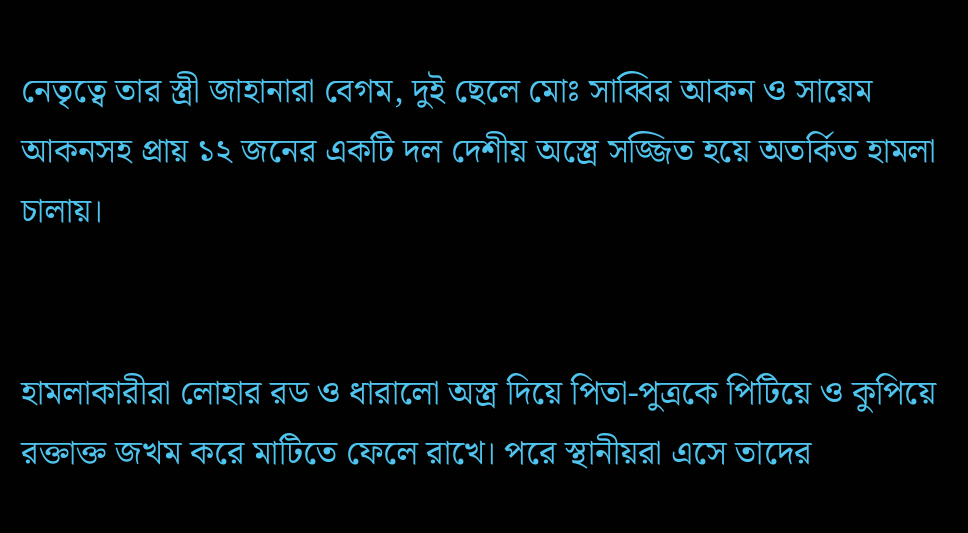নেতৃত্বে তার স্ত্রী জাহানারা বেগম, দুই ছেলে মোঃ সাব্বির আকন ও সায়েম আকনসহ প্রায় ১২ জনের একটি দল দেশীয় অস্ত্রে সজ্জিত হয়ে অতর্কিত হামলা চালায়।


হামলাকারীরা লোহার রড ও ধারালো অস্ত্র দিয়ে পিতা-পুত্রকে পিটিয়ে ও কুপিয়ে রক্তাক্ত জখম করে মাটিতে ফেলে রাখে। পরে স্থানীয়রা এসে তাদের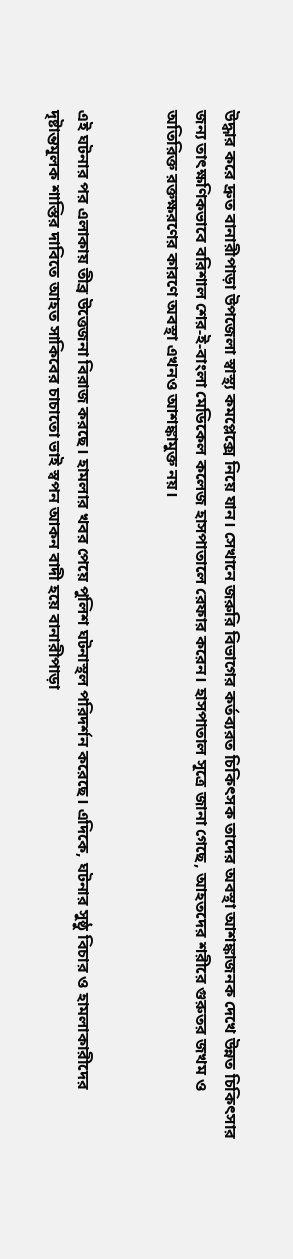উদ্ধার করে দ্রুত বানারীপাড়া উপজেলা স্বাস্থ্য কমপ্লেক্সে নিয়ে যান। সেখানে জরুরি বিভাগের কর্তব্যরত চিকিৎসক তাদের অবস্থা আশঙ্কাজনক দেখে উন্নত চিকিৎসার জন্য তাৎক্ষণিকভাবে বরিশাল শের-ই-বাংলা মেডিকেল কলেজ হাসপাতালে রেফার করেন। হাসপাতাল সূত্রে জানা গেছে, আহতদের শরীরে গুরুতর জখম ও অতিরিক্ত রক্তক্ষরণের কারণে অবস্থা এখনও আশঙ্কামুক্ত নয়।


এই ঘটনার পর এলাকায় তীব্র উত্তেজনা বিরাজ করছে। হামলার খবর পেয়ে পুলিশ ঘটনাস্থল পরিদর্শন করেছে। এদিকে, ঘটনার সুষ্ঠু বিচার ও হামলাকারীদের দৃষ্টান্তমূলক শাস্তির দাবিতে আহত সাকিবের চাচাতো ভাই স্বপন আকন বাদী হয়ে বানারীপাড়া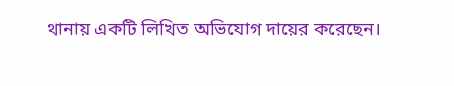থানায় একটি লিখিত অভিযোগ দায়ের করেছেন।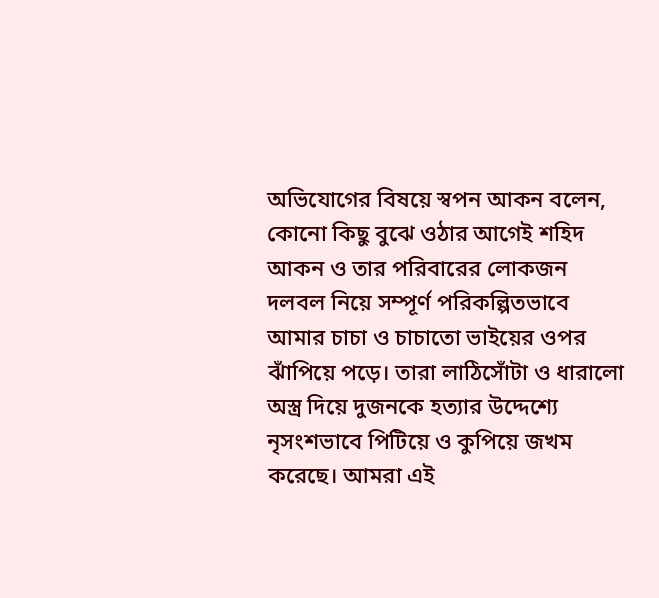অভিযোগের বিষয়ে স্বপন আকন বলেন, কোনো কিছু বুঝে ওঠার আগেই শহিদ আকন ও তার পরিবারের লোকজন দলবল নিয়ে সম্পূর্ণ পরিকল্পিতভাবে আমার চাচা ও চাচাতো ভাইয়ের ওপর ঝাঁপিয়ে পড়ে। তারা লাঠিসোঁটা ও ধারালো অস্ত্র দিয়ে দুজনকে হত্যার উদ্দেশ্যে নৃসংশভাবে পিটিয়ে ও কুপিয়ে জখম করেছে। আমরা এই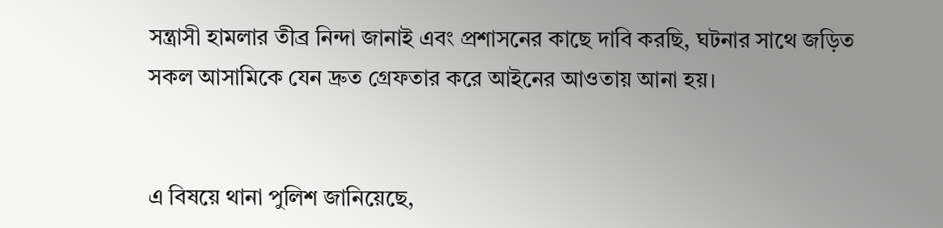সন্ত্রাসী হামলার তীব্র নিন্দা জানাই এবং প্রশাসনের কাছে দাবি করছি, ঘটনার সাথে জড়িত সকল আসামিকে যেন দ্রুত গ্রেফতার করে আইনের আওতায় আনা হয়।


এ বিষয়ে থানা পুলিশ জানিয়েছে,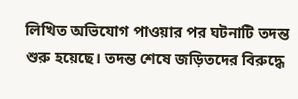লিখিত অভিযোগ পাওয়ার পর ঘটনাটি তদন্ত শুরু হয়েছে। তদন্ত শেষে জড়িতদের বিরুদ্ধে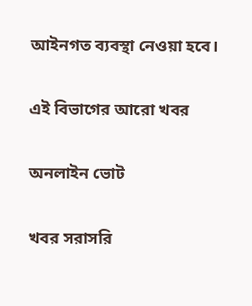আইনগত ব্যবস্থা নেওয়া হবে।

এই বিভাগের আরো খবর

অনলাইন ভোট

খবর সরাসরি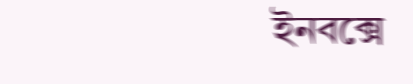ইনবক্সে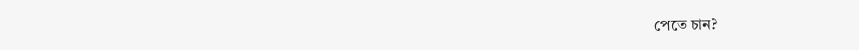পেতে চান?